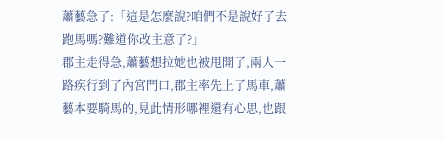蕭藝急了:「這是怎麼說?咱們不是說好了去跑馬嗎?難道你改主意了?」
郡主走得急,蕭藝想拉她也被甩開了,兩人一路疾行到了內宮門口,郡主率先上了馬車,蕭藝本要騎馬的,見此情形哪裡還有心思,也跟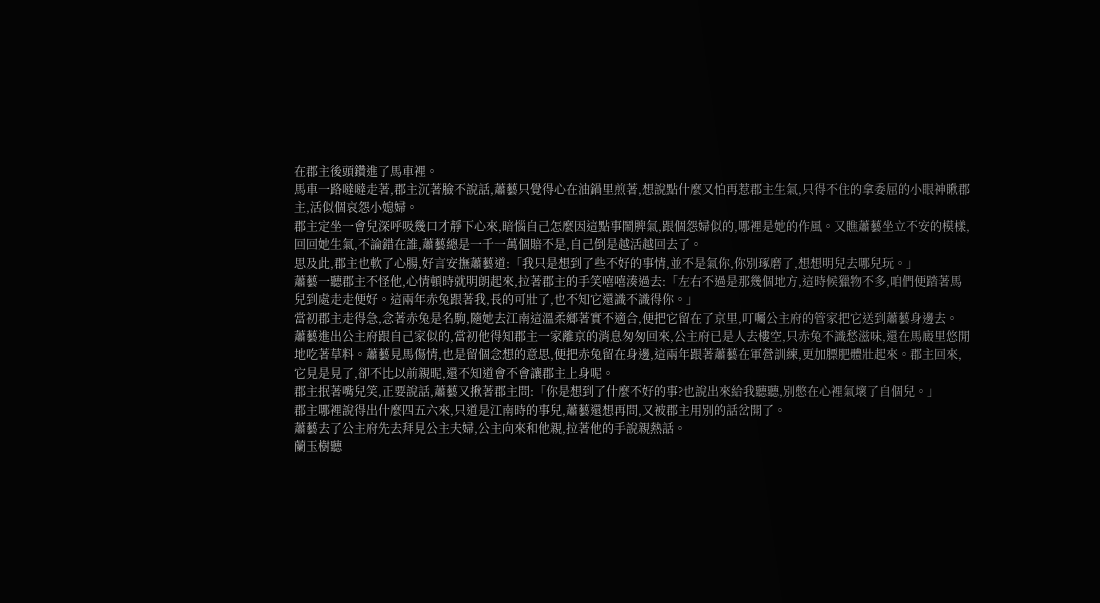在郡主後頭鑽進了馬車裡。
馬車一路噠噠走著,郡主沉著臉不說話,蕭藝只覺得心在油鍋里煎著,想說點什麼又怕再惹郡主生氣,只得不住的拿委屈的小眼神瞅郡主,活似個哀怨小媳婦。
郡主定坐一會兒深呼吸幾口才靜下心來,暗惱自己怎麼因這點事鬧脾氣,跟個怨婦似的,哪裡是她的作風。又瞧蕭藝坐立不安的模樣,回回她生氣,不論錯在誰,蕭藝總是一千一萬個賠不是,自己倒是越活越回去了。
思及此,郡主也軟了心腸,好言安撫蕭藝道:「我只是想到了些不好的事情,並不是氣你,你別琢磨了,想想明兒去哪兒玩。」
蕭藝一聽郡主不怪他,心情頓時就明朗起來,拉著郡主的手笑嘻嘻湊過去:「左右不過是那幾個地方,這時候獵物不多,咱們便踏著馬兒到處走走便好。這兩年赤兔跟著我,長的可壯了,也不知它還識不識得你。」
當初郡主走得急,念著赤兔是名駒,隨她去江南這溫柔鄉著實不適合,便把它留在了京里,叮囑公主府的管家把它送到蕭藝身邊去。
蕭藝進出公主府跟自己家似的,當初他得知郡主一家離京的消息匆匆回來,公主府已是人去樓空,只赤兔不識愁滋味,還在馬廄里悠閒地吃著草料。蕭藝見馬傷情,也是留個念想的意思,便把赤兔留在身邊,這兩年跟著蕭藝在軍營訓練,更加膘肥體壯起來。郡主回來,它見是見了,卻不比以前親昵,還不知道會不會讓郡主上身呢。
郡主抿著嘴兒笑,正要說話,蕭藝又揪著郡主問:「你是想到了什麼不好的事?也說出來給我聽聽,別憋在心裡氣壞了自個兒。」
郡主哪裡說得出什麼四五六來,只道是江南時的事兒,蕭藝還想再問,又被郡主用別的話岔開了。
蕭藝去了公主府先去拜見公主夫婦,公主向來和他親,拉著他的手說親熱話。
蘭玉樹聽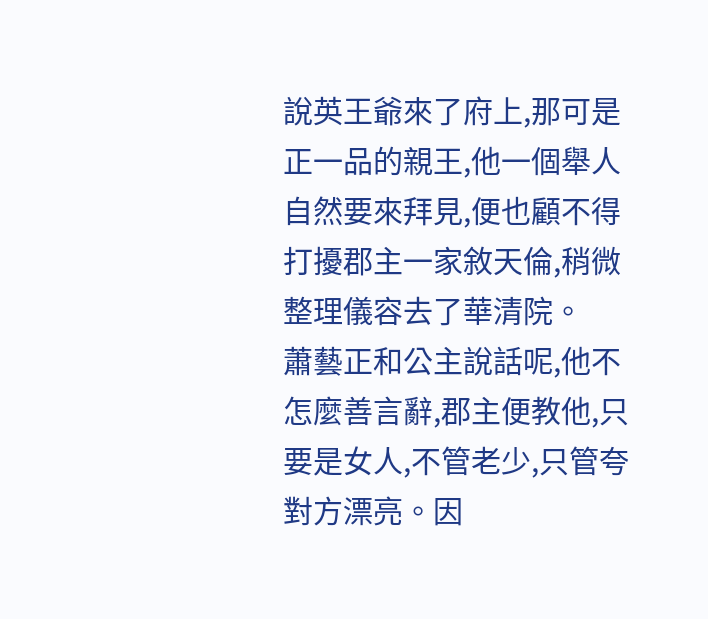說英王爺來了府上,那可是正一品的親王,他一個舉人自然要來拜見,便也顧不得打擾郡主一家敘天倫,稍微整理儀容去了華清院。
蕭藝正和公主說話呢,他不怎麼善言辭,郡主便教他,只要是女人,不管老少,只管夸對方漂亮。因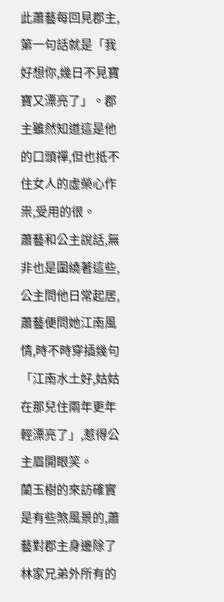此蕭藝每回見郡主,第一句話就是「我好想你,幾日不見寶寶又漂亮了」。郡主雖然知道這是他的口頭禪,但也抵不住女人的虛榮心作祟,受用的很。
蕭藝和公主說話,無非也是圍繞著這些,公主問他日常起居,蕭藝便問她江南風情,時不時穿插幾句「江南水土好,姑姑在那兒住兩年更年輕漂亮了」,惹得公主眉開眼笑。
蘭玉樹的來訪確實是有些煞風景的,蕭藝對郡主身邊除了林家兄弟外所有的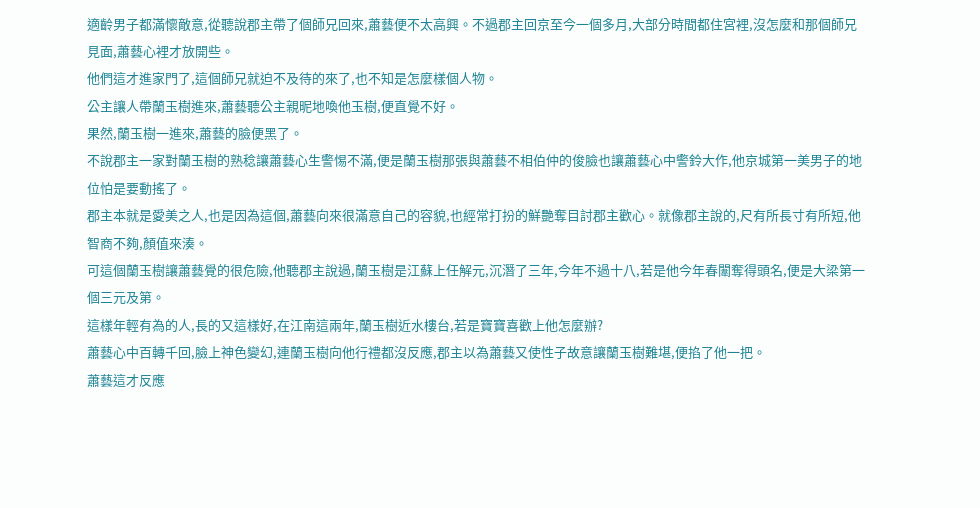適齡男子都滿懷敵意,從聽說郡主帶了個師兄回來,蕭藝便不太高興。不過郡主回京至今一個多月,大部分時間都住宮裡,沒怎麼和那個師兄見面,蕭藝心裡才放開些。
他們這才進家門了,這個師兄就迫不及待的來了,也不知是怎麼樣個人物。
公主讓人帶蘭玉樹進來,蕭藝聽公主親昵地喚他玉樹,便直覺不好。
果然,蘭玉樹一進來,蕭藝的臉便黑了。
不說郡主一家對蘭玉樹的熟稔讓蕭藝心生警惕不滿,便是蘭玉樹那張與蕭藝不相伯仲的俊臉也讓蕭藝心中警鈴大作,他京城第一美男子的地位怕是要動搖了。
郡主本就是愛美之人,也是因為這個,蕭藝向來很滿意自己的容貌,也經常打扮的鮮艷奪目討郡主歡心。就像郡主說的,尺有所長寸有所短,他智商不夠,顏值來湊。
可這個蘭玉樹讓蕭藝覺的很危險,他聽郡主說過,蘭玉樹是江蘇上任解元,沉潛了三年,今年不過十八,若是他今年春闈奪得頭名,便是大梁第一個三元及第。
這樣年輕有為的人,長的又這樣好,在江南這兩年,蘭玉樹近水樓台,若是寶寶喜歡上他怎麼辦?
蕭藝心中百轉千回,臉上神色變幻,連蘭玉樹向他行禮都沒反應,郡主以為蕭藝又使性子故意讓蘭玉樹難堪,便掐了他一把。
蕭藝這才反應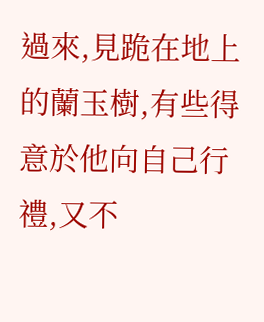過來,見跪在地上的蘭玉樹,有些得意於他向自己行禮,又不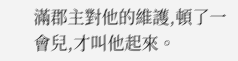滿郡主對他的維護,頓了一會兒,才叫他起來。